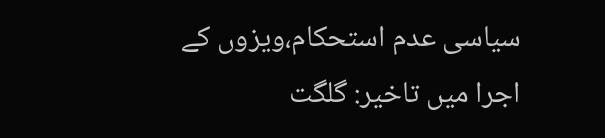سیاسی عدم استحکام،ویزوں کے اجرا میں تاخیر: گلگت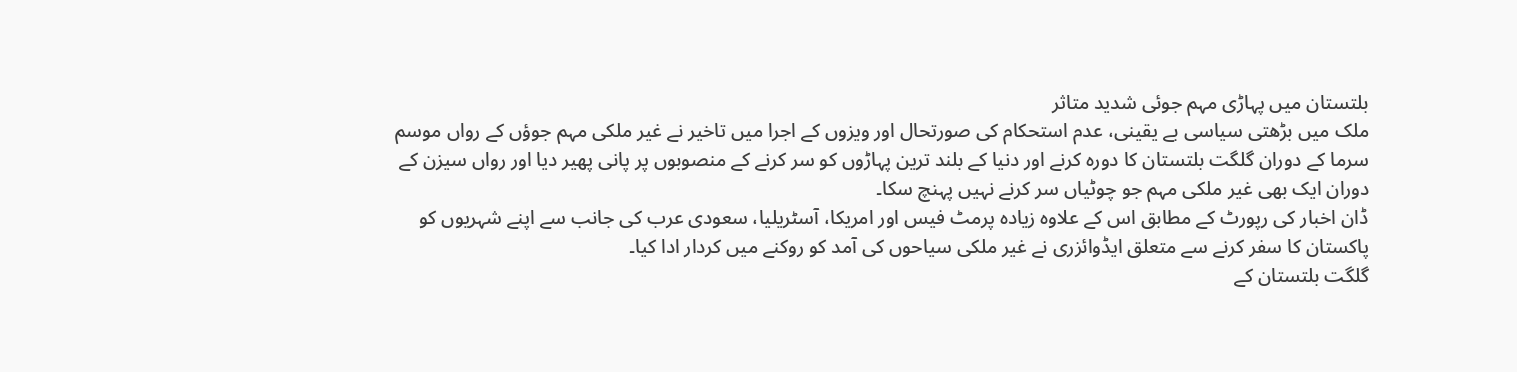بلتستان میں پہاڑی مہم جوئی شدید متاثر
ملک میں بڑھتی سیاسی بے یقینی، عدم استحکام کی صورتحال اور ویزوں کے اجرا میں تاخیر نے غیر ملکی مہم جوؤں کے رواں موسم سرما کے دوران گلگت بلتستان کا دورہ کرنے اور دنیا کے بلند ترین پہاڑوں کو سر کرنے کے منصوبوں پر پانی پھیر دیا اور رواں سیزن کے دوران ایک بھی غیر ملکی مہم جو چوٹیاں سر کرنے نہیں پہنچ سکا۔
ڈان اخبار کی رپورٹ کے مطابق اس کے علاوہ زیادہ پرمٹ فیس اور امریکا، آسٹریلیا، سعودی عرب کی جانب سے اپنے شہریوں کو پاکستان کا سفر کرنے سے متعلق ایڈوائزری نے غیر ملکی سیاحوں کی آمد کو روکنے میں کردار ادا کیا۔
گلگت بلتستان کے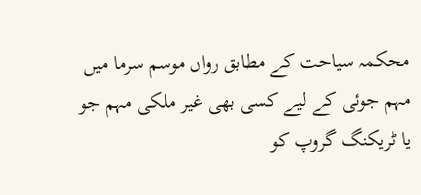محکمہ سیاحت کے مطابق رواں موسم سرما میں مہم جوئی کے لیے کسی بھی غیر ملکی مہم جو یا ٹریکنگ گروپ کو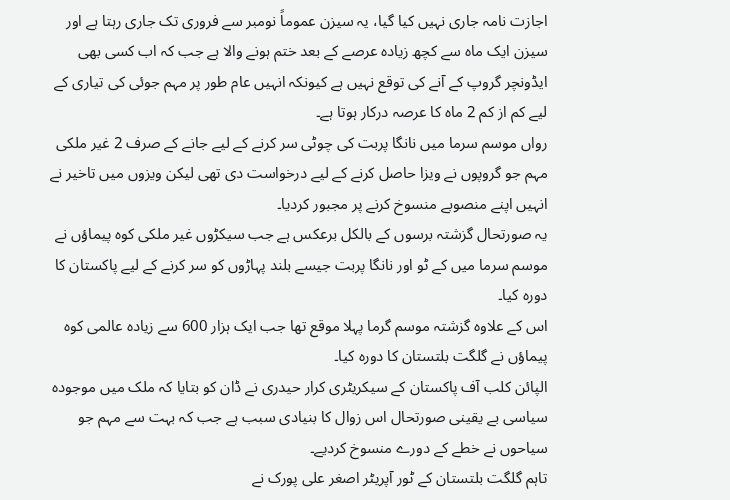اجازت نامہ جاری نہیں کیا گیا، یہ سیزن عموماً نومبر سے فروری تک جاری رہتا ہے اور سیزن ایک ماہ سے کچھ زیادہ عرصے کے بعد ختم ہونے والا ہے جب کہ اب کسی بھی ایڈونچر گروپ کے آنے کی توقع نہیں ہے کیونکہ انہیں عام طور پر مہم جوئی کی تیاری کے لیے کم از کم 2 ماہ کا عرصہ درکار ہوتا ہے۔
رواں موسم سرما میں نانگا پربت کی چوٹی سر کرنے کے لیے جانے کے صرف 2 غیر ملکی مہم جو گروپوں نے ویزا حاصل کرنے کے لیے درخواست دی تھی لیکن ویزوں میں تاخیر نے انہیں اپنے منصوبے منسوخ کرنے پر مجبور کردیا۔
یہ صورتحال گزشتہ برسوں کے بالکل برعکس ہے جب سیکڑوں غیر ملکی کوہ پیماؤں نے موسم سرما میں کے ٹو اور نانگا پربت جیسے بلند پہاڑوں کو سر کرنے کے لیے پاکستان کا دورہ کیا۔
اس کے علاوہ گزشتہ موسم گرما پہلا موقع تھا جب ایک ہزار 600 سے زیادہ عالمی کوہ پیماؤں نے گلگت بلتستان کا دورہ کیا۔
الپائن کلب آف پاکستان کے سیکریٹری کرار حیدری نے ڈان کو بتایا کہ ملک میں موجودہ سیاسی بے یقینی صورتحال اس زوال کا بنیادی سبب ہے جب کہ بہت سے مہم جو سیاحوں نے خطے کے دورے منسوخ کردیے۔
تاہم گلگت بلتستان کے ٹور آپریٹر اصغر علی پورک نے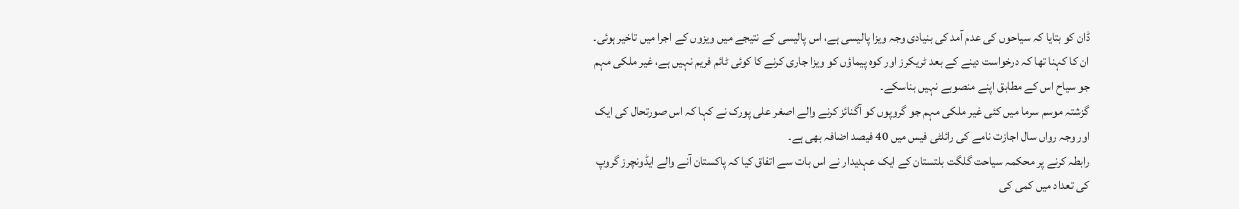ڈان کو بتایا کہ سیاحوں کی عدم آمد کی بنیادی وجہ ویزا پالیسی ہے، اس پالیسی کے نتیجے میں ویزوں کے اجرا میں تاخیر ہوئی۔
ان کا کہنا تھا کہ درخواست دینے کے بعد ٹریکرز اور کوہ پیماؤں کو ویزا جاری کرنے کا کوئی ٹائم فریم نہیں ہے، غیر ملکی مہم جو سیاح اس کے مطابق اپنے منصوبے نہیں بناسکے۔
گزشتہ موسم سرما میں کئی غیر ملکی مہم جو گروپوں کو آگنائز کرنے والے اصغر علی پورک نے کہا کہ اس صورتحال کی ایک اور وجہ رواں سال اجازت نامے کی رائلٹی فیس میں 40 فیصد اضافہ بھی ہے۔
رابطہ کرنے پر محکمہ سیاحت گلگت بلتستان کے ایک عہدیدار نے اس بات سے اتفاق کیا کہ پاکستان آنے والے ایڈونچرز گروپ کی تعداد میں کمی کی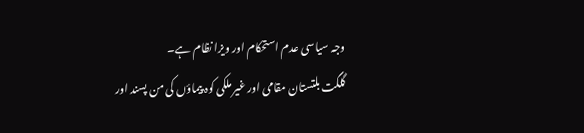وجہ سیاسی عدم استحکام اور ویزا نظام ہے۔
گلگت بلتستان مقامی اور غیر ملکی کوہ پیماؤں کی من پسند اور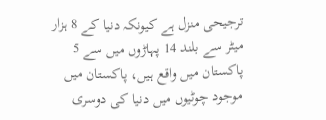ترجیحی منزل ہے کیونکہ دنیا کے 8 ہزار میٹر سے بلند 14 پہاڑوں میں سے 5 پاکستان میں واقع ہیں، پاکستان میں موجود چوٹیوں میں دنیا کی دوسری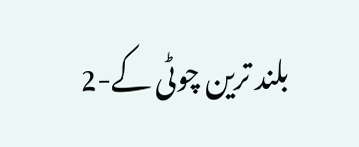بلند ترین چوٹی کے-2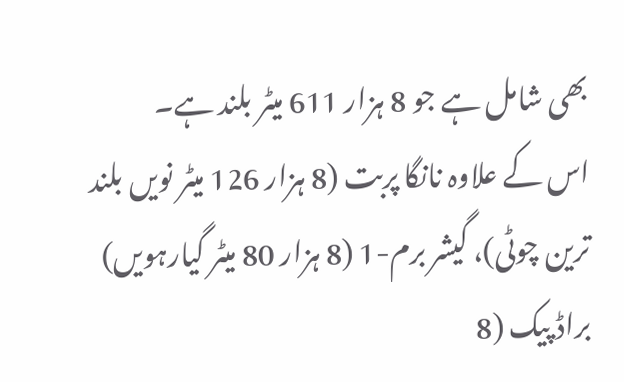بھی شامل ہے جو 8 ہزار 611 میٹر بلند ہے۔
اس کے علاوہ نانگا پربت (8 ہزار 126 میٹر نویں بلند ترین چوٹی)، گیشر برم-1 (8 ہزار 80 میٹر گیارہویں) براڈ پیک (8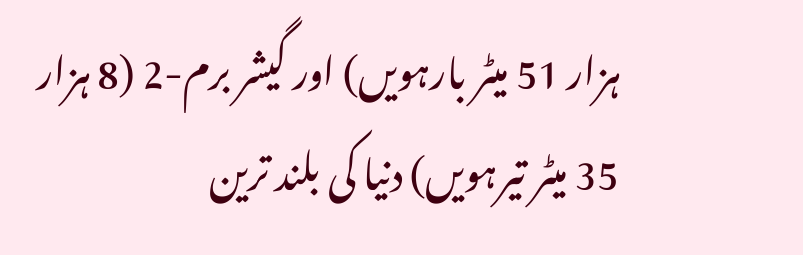ہزار 51 میٹر بارہویں) اور گیشر برم-2 (8 ہزار 35 میٹر تیرہویں) دنیا کی بلند ترین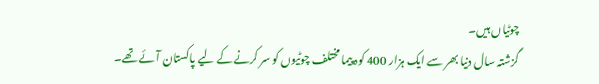چوٹیاں ہیں۔
گزشتہ سال دنیا بھر سے ایک ہزار 400 کوہ پیما مختلف چوٹیوں کو سر کرنے کے لیے پاکستان آئے تھے۔